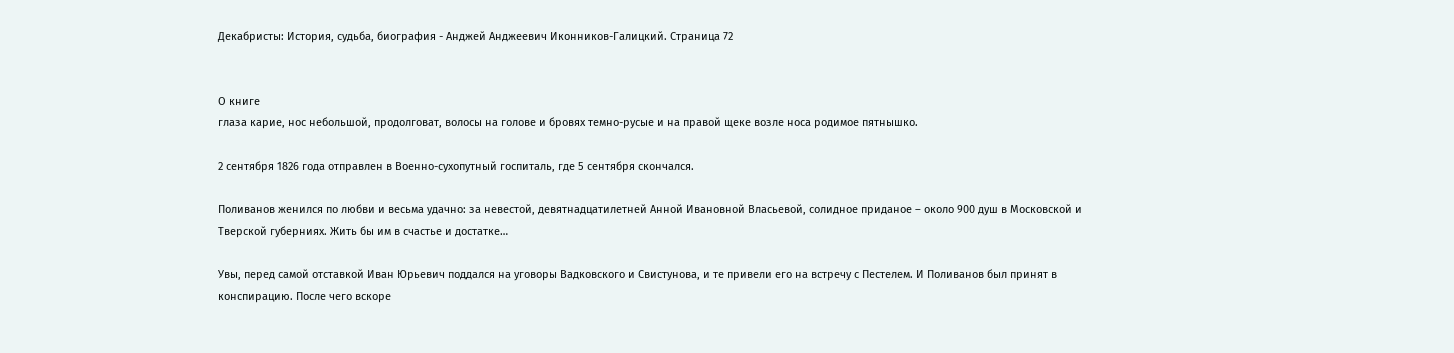Декабристы: История, судьба, биография - Анджей Анджеевич Иконников-Галицкий. Страница 72


О книге
глаза карие, нос небольшой, продолговат, волосы на голове и бровях темно-русые и на правой щеке возле носа родимое пятнышко.

2 сентября 1826 года отправлен в Военно-сухопутный госпиталь, где 5 сентября скончался.

Поливанов женился по любви и весьма удачно: за невестой, девятнадцатилетней Анной Ивановной Власьевой, солидное приданое – около 900 душ в Московской и Тверской губерниях. Жить бы им в счастье и достатке…

Увы, перед самой отставкой Иван Юрьевич поддался на уговоры Вадковского и Свистунова, и те привели его на встречу с Пестелем. И Поливанов был принят в конспирацию. После чего вскоре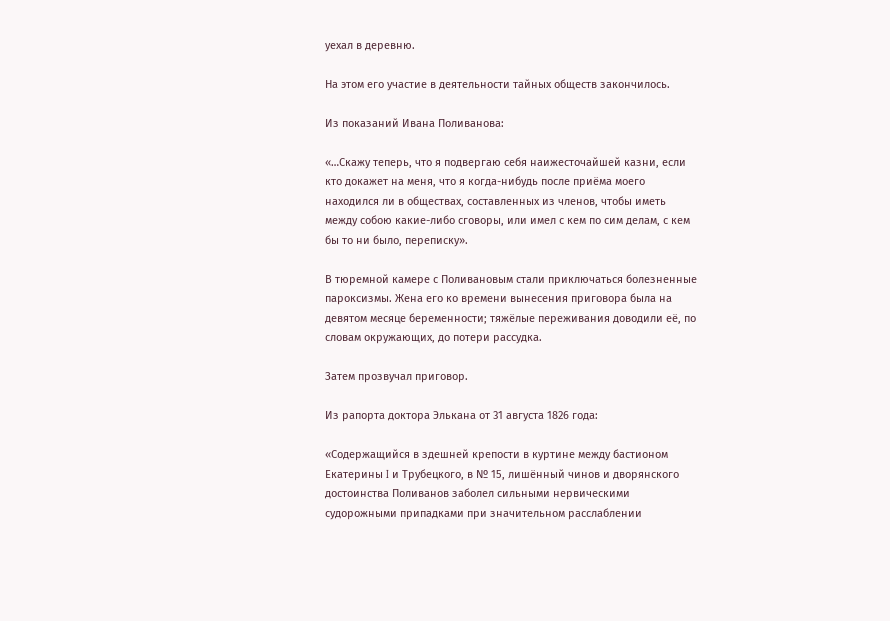уехал в деревню.

На этом его участие в деятельности тайных обществ закончилось.

Из показаний Ивана Поливанова:

«…Скажу теперь, что я подвергаю себя наижесточайшей казни, если кто докажет на меня, что я когда-нибудь после приёма моего находился ли в обществах, составленных из членов, чтобы иметь между собою какие-либо сговоры, или имел с кем по сим делам, с кем бы то ни было, переписку».

В тюремной камере с Поливановым стали приключаться болезненные пароксизмы. Жена его ко времени вынесения приговора была на девятом месяце беременности; тяжёлые переживания доводили её, по словам окружающих, до потери рассудка.

Затем прозвучал приговор.

Из рапорта доктора Элькана от 31 августа 1826 года:

«Содержащийся в здешней крепости в куртине между бастионом Екатерины I и Трубецкого, в № 15, лишённый чинов и дворянского достоинства Поливанов заболел сильными нервическими судорожными припадками при значительном расслаблении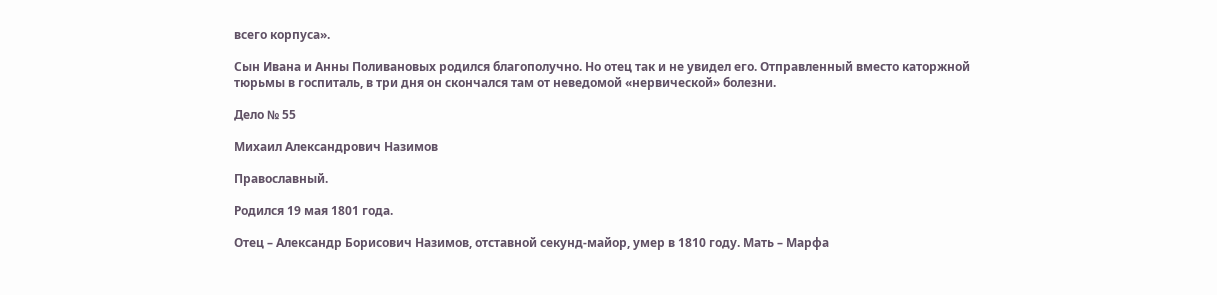всего корпуса».

Сын Ивана и Анны Поливановых родился благополучно. Но отец так и не увидел его. Отправленный вместо каторжной тюрьмы в госпиталь, в три дня он скончался там от неведомой «нервической» болезни.

Дело № 55

Михаил Александрович Назимов

Православный.

Родился 19 мая 1801 года.

Отец – Александр Борисович Назимов, отставной секунд-майор, умер в 1810 году. Мать – Марфа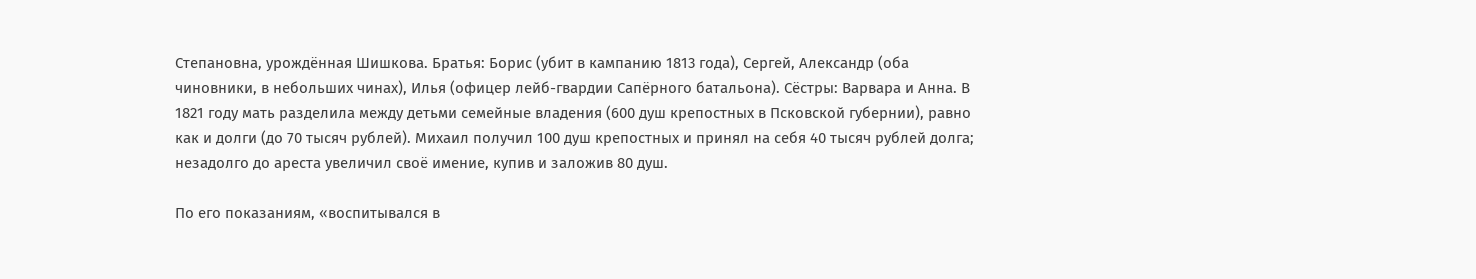Степановна, урождённая Шишкова. Братья: Борис (убит в кампанию 1813 года), Сергей, Александр (оба чиновники, в небольших чинах), Илья (офицер лейб-гвардии Сапёрного батальона). Сёстры: Варвара и Анна. В 1821 году мать разделила между детьми семейные владения (600 душ крепостных в Псковской губернии), равно как и долги (до 70 тысяч рублей). Михаил получил 100 душ крепостных и принял на себя 40 тысяч рублей долга; незадолго до ареста увеличил своё имение, купив и заложив 80 душ.

По его показаниям, «воспитывался в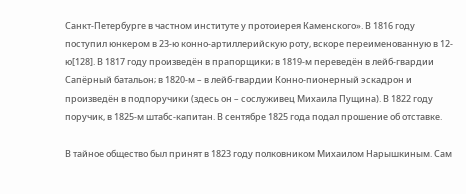Санкт-Петербурге в частном институте у протоиерея Каменского». В 1816 году поступил юнкером в 23-ю конно-артиллерийскую роту, вскоре переименованную в 12-ю[128]. В 1817 году произведён в прапорщики; в 1819-м переведён в лейб-гвардии Сапёрный батальон; в 1820-м – в лейб-гвардии Конно-пионерный эскадрон и произведён в подпоручики (здесь он – сослуживец Михаила Пущина). В 1822 году поручик, в 1825-м штабс-капитан. В сентябре 1825 года подал прошение об отставке.

В тайное общество был принят в 1823 году полковником Михаилом Нарышкиным. Сам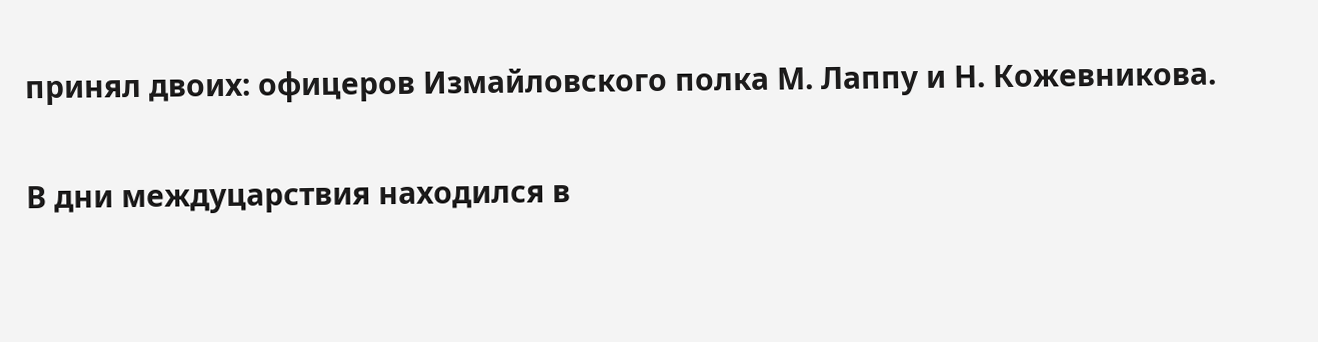принял двоих: офицеров Измайловского полка М. Лаппу и Н. Кожевникова.

В дни междуцарствия находился в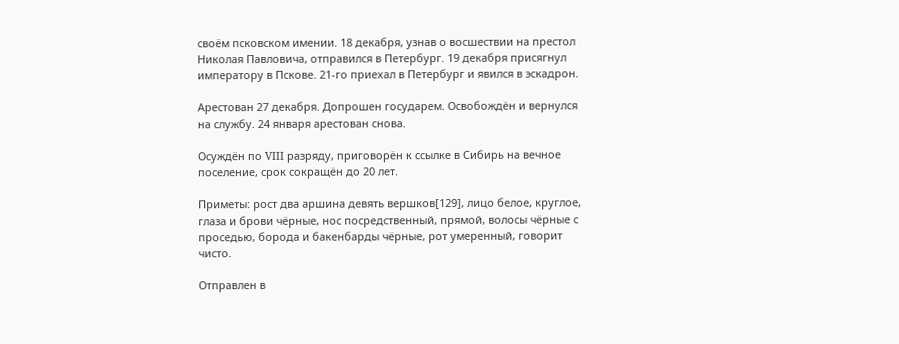своём псковском имении. 18 декабря, узнав о восшествии на престол Николая Павловича, отправился в Петербург. 19 декабря присягнул императору в Пскове. 21-го приехал в Петербург и явился в эскадрон.

Арестован 27 декабря. Допрошен государем. Освобождён и вернулся на службу. 24 января арестован снова.

Осуждён по VIII разряду, приговорён к ссылке в Сибирь на вечное поселение, срок сокращён до 20 лет.

Приметы: рост два аршина девять вершков[129], лицо белое, круглое, глаза и брови чёрные, нос посредственный, прямой, волосы чёрные с проседью, борода и бакенбарды чёрные, рот умеренный, говорит чисто.

Отправлен в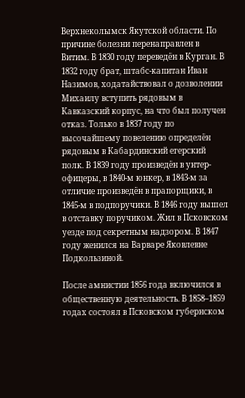Верхнеколымск Якутской области. По причине болезни перенаправлен в Витим. В 1830 году переведён в Курган. В 1832 году брат, штабс-капитан Иван Назимов, ходатайствовал о дозволении Михаилу вступить рядовым в Кавказский корпус, на что был получен отказ. Только в 1837 году по высочайшему повелению определён рядовым в Кабардинский егерский полк. В 1839 году произведён в унтер-офицеры, в 1840-м юнкер, в 1843-м за отличие произведён в прапорщики, в 1845-м в подпоручики. В 1846 году вышел в отставку поручиком. Жил в Псковском уезде под секретным надзором. В 1847 году женился на Варваре Яковлевне Подкользиной.

После амнистии 1856 года включился в общественную деятельность. В 1858–1859 годах состоял в Псковском губернском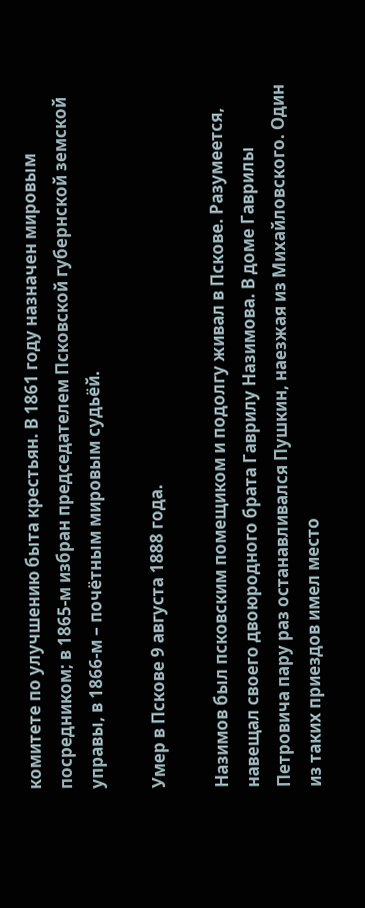комитете по улучшению быта крестьян. В 1861 году назначен мировым посредником; в 1865-м избран председателем Псковской губернской земской управы, в 1866-м – почётным мировым судьёй.

Умер в Пскове 9 августа 1888 года.

Назимов был псковским помещиком и подолгу живал в Пскове. Разумеется, навещал своего двоюродного брата Гаврилу Назимова. В доме Гаврилы Петровича пару раз останавливался Пушкин, наезжая из Михайловского. Один из таких приездов имел место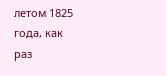летом 1825 года, как раз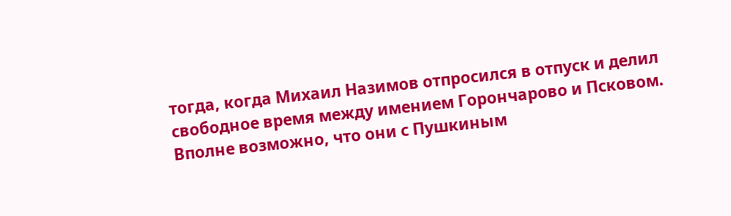тогда, когда Михаил Назимов отпросился в отпуск и делил свободное время между имением Горончарово и Псковом. Вполне возможно, что они с Пушкиным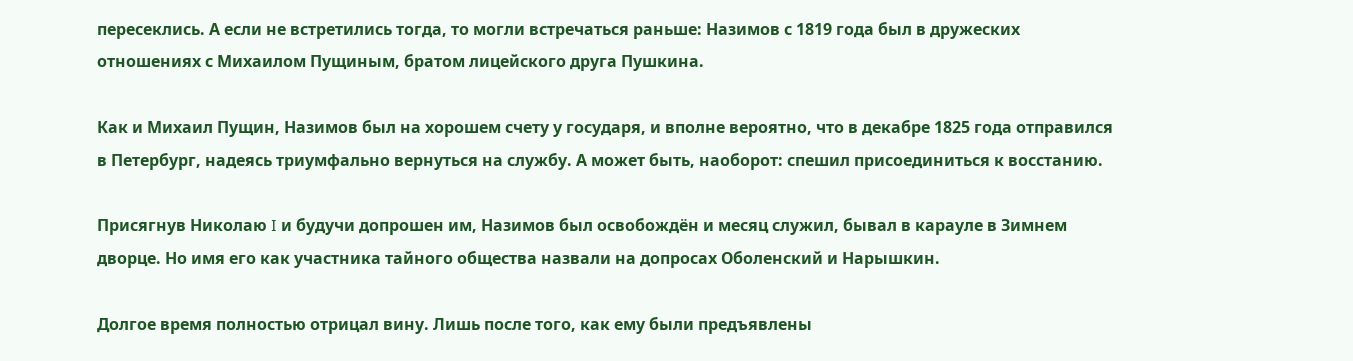пересеклись. А если не встретились тогда, то могли встречаться раньше: Назимов с 1819 года был в дружеских отношениях с Михаилом Пущиным, братом лицейского друга Пушкина.

Как и Михаил Пущин, Назимов был на хорошем счету у государя, и вполне вероятно, что в декабре 1825 года отправился в Петербург, надеясь триумфально вернуться на службу. А может быть, наоборот: спешил присоединиться к восстанию.

Присягнув Николаю I и будучи допрошен им, Назимов был освобождён и месяц служил, бывал в карауле в Зимнем дворце. Но имя его как участника тайного общества назвали на допросах Оболенский и Нарышкин.

Долгое время полностью отрицал вину. Лишь после того, как ему были предъявлены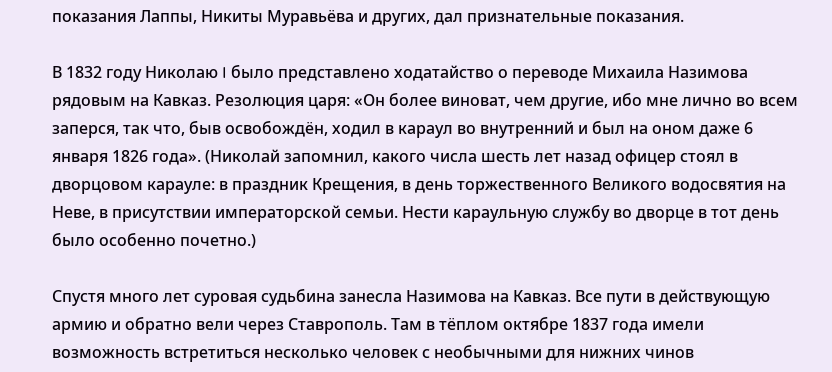показания Лаппы, Никиты Муравьёва и других, дал признательные показания.

В 1832 году Николаю I было представлено ходатайство о переводе Михаила Назимова рядовым на Кавказ. Резолюция царя: «Он более виноват, чем другие, ибо мне лично во всем заперся, так что, быв освобождён, ходил в караул во внутренний и был на оном даже 6 января 1826 года». (Николай запомнил, какого числа шесть лет назад офицер стоял в дворцовом карауле: в праздник Крещения, в день торжественного Великого водосвятия на Неве, в присутствии императорской семьи. Нести караульную службу во дворце в тот день было особенно почетно.)

Спустя много лет суровая судьбина занесла Назимова на Кавказ. Все пути в действующую армию и обратно вели через Ставрополь. Там в тёплом октябре 1837 года имели возможность встретиться несколько человек с необычными для нижних чинов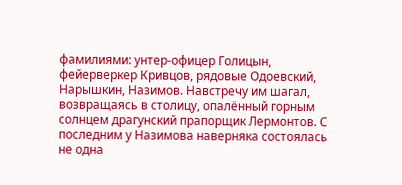фамилиями: унтер-офицер Голицын, фейерверкер Кривцов, рядовые Одоевский, Нарышкин, Назимов. Навстречу им шагал, возвращаясь в столицу, опалённый горным солнцем драгунский прапорщик Лермонтов. С последним у Назимова наверняка состоялась не одна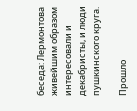беседа: Лермонтова живейшим образом интересовали и декабристы, и люди пушкинского круга.

Прошло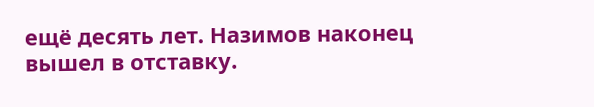ещё десять лет. Назимов наконец вышел в отставку.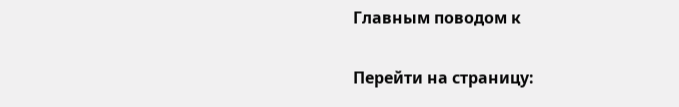Главным поводом к

Перейти на страницу: